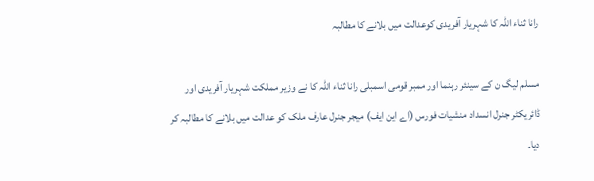رانا ثناء اللہ کا شہریار آفریدی کوعدالت میں بلانے کا مطالبہ

مسلم لیگ ن کے سینئر رہنما اور ممبر قومی اسمبلی رانا ثناء اللہ کا نے وزیر مملکت شہریار آفریدی اور ڈائریکٹر جنرل انسداد منشیات فورس (اے این ایف) میجر جنرل عارف ملک کو عدالت میں بلانے کا مطالبہ کر دیا۔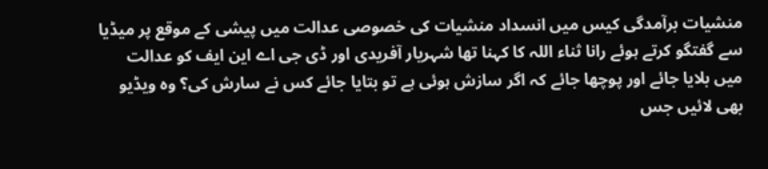منشیات برآمدگی کیس میں انسداد منشیات کی خصوصی عدالت میں پیشی کے موقع پر میڈیا سے گفتگو کرتے ہوئے رانا ثناء اللہ کا کہنا تھا شہریار آفریدی اور ڈی جی اے این ایف کو عدالت میں بلایا جائے اور پوچھا جائے کہ اگر سازش ہوئی ہے تو بتایا جائے کس نے سارش کی؟ وہ ویڈیو بھی لائیں جس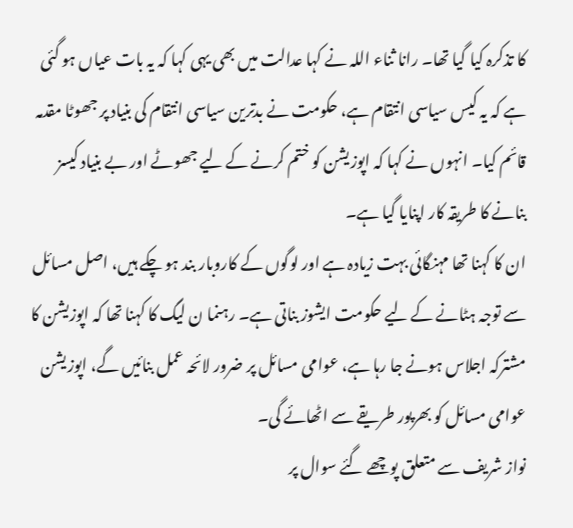کا تذکرہ کیا گیا تھا۔ رانا ثناء اللہ نے کہا عدالت میں بھی یہی کہا کہ یہ بات عیاں ہو گئی ہے کہ یہ کیس سیاسی انتقام ہے، حکومت نے بدترین سیاسی انتقام کی بنیاد پر جھوٹا مقدمہ قائم کیا۔ انہوں نے کہا کہ اپوزیشن کو ختم کرنے کے لیے جھوٹے اور بے بنیاد کیسز بنانے کا طریقہ کار اپنایا گیا ہے۔
ان کا کہنا تھا مہنگائی بہت زیادہ ہے اور لوگوں کے کاروبار بند ہو چکے ہیں، اصل مسائل سے توجہ ہٹانے کے لیے حکومت ایشوز بناتی ہے۔ رہنما ن لیگ کا کہنا تھا کہ اپوزیشن کا مشترکہ اجلاس ہونے جا رہا ہے، عوامی مسائل پر ضرور لائحہ عمل بنائیں گے، اپوزیشن عوامی مسائل کو بھرپور طریقے سے اٹھائے گی۔
نواز شریف سے متعلق پوچھے گئے سوال پر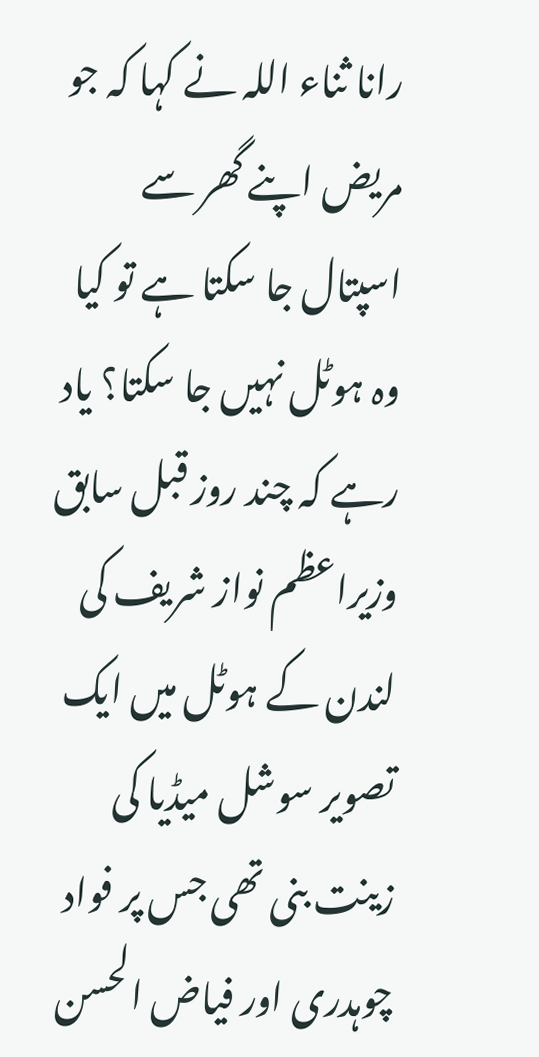رانا ثناء اللہ نے کہا کہ جو مریض اپنے گھر سے اسپتال جا سکتا ہے تو کیا وہ ہوٹل نہیں جا سکتا؟ یاد رہے کہ چند روز قبل سابق وزیراعظم نواز شریف کی لندن کے ہوٹل میں ایک تصویر سوشل میڈیا کی زینت بنی تھی جس پر فواد چوہدری اور فیاض الحسن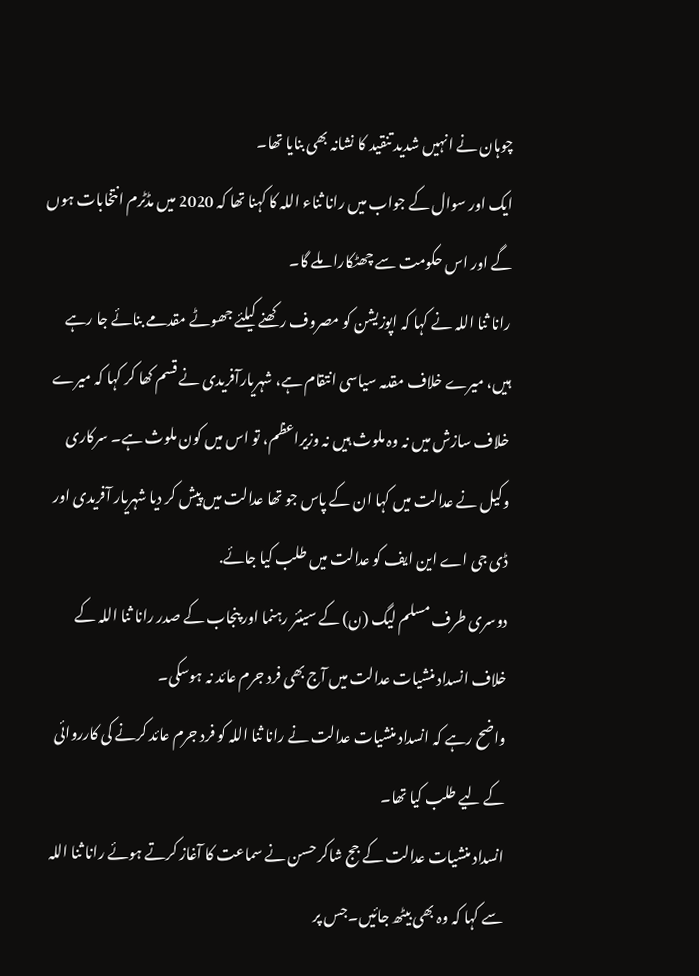چوہان نے انہیں شدید تنقید کا نشانہ بھی بنایا تھا۔
ایک اور سوال کے جواب میں رانا ثناء اللہ کا کہنا تھا کہ 2020 میں مڈٹرم انتخابات ہوں گے اور اس حکومت سے چھٹکارا ملے گا۔
رانا ثنا اللہ نے کہا کہ اپوزیشن کو مصروف رکھنے کیلئے جھوٹے مقدمے بنائے جا رہے ہیں، میرے خلاف مقدمہ سیاسی انتقام ہے، شہریارآفریدی نے قسم کھا کر کہا کہ میرے خلاف سازش میں نہ وہ ملوث ہیں نہ وزیراعظم، تو اس میں کون ملوث ہے۔ سرکاری وکیل نے عدالت میں کہا ان کے پاس جو تھا عدالت میں پیش کر دیا شہریار آفریدی اور ڈی جی اے این ایف کو عدالت میں طلب کیا جائے.
دوسری طرف مسلم لیگ (ن) کے سینئر رہنما اور پنجاب کے صدر رانا ثنا اللہ کے خلاف انسداد منشیات عدالت میں آج بھی فرد جرم عائد نہ ہوسکی۔
واضح رہے کہ انسداد منشیات عدالت نے رانا ثنا اللہ کو فرد جرم عائد کرنے کی کارروائی کے لیے طلب کیا تھا۔
انسداد منشیات عدالت کے جج شاکر حسن نے سماعت کا آغاز کرتے ہوئے رانا ثنا اللہ سے کہا کہ وہ بھی بیٹھ جائیں۔جس پر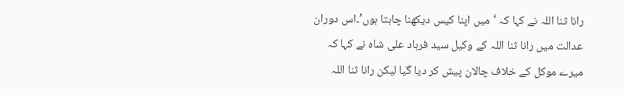رانا ثنا اللہ نے کہا کہ ‘میں اپنا کیس دیکھنا چاہتا ہوں’۔اس دوران عدالت میں رانا ثنا اللہ کے وکیل سید فرہاد علی شاہ نے کہا کہ میرے موکل کے خلاف چالان پیش کر دیا گیا لیکن رانا ثنا اللہ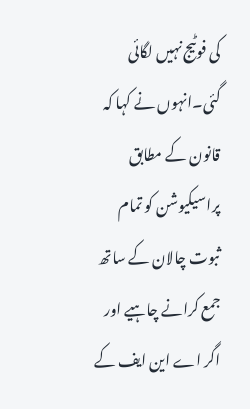کی فوٹیج نہیں لگائی گئی۔انہوں نے کہا کہ قانون کے مطابق پراسیکیوشن کو تمام ثبوت چالان کے ساتھ جمع کرانے چاہیے اور اگر اے این ایف کے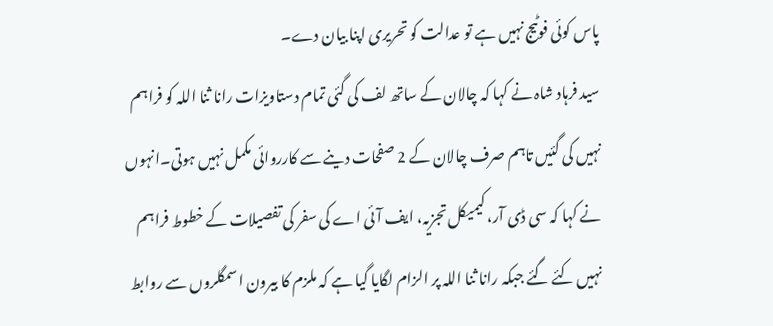پاس کوئی فوٹیج نہیں ہے تو عدالت کو تحریری اپنا بیان دے۔
سید فرہاد شاہ نے کہا کہ چالان کے ساتھ لف کی گئی تمام دستاویزات رانا ثنا اللہ کو فراہم نہیں کی گئیں تاہم صرف چالان کے 2 صفحات دینے سے کارروائی مکمل نہیں ہوتی۔انہوں نے کہا کہ سی ڈی آر، کیمیکل تجزیہ، ایف آئی اے کی سفر کی تفصیلات کے خطوط فراہم نہیں کئے گئے جبکہ رانا ثنا اللہ پر الزام لگایا گیا ہے کہ ملزم کا بیرون اسمگلروں سے روابط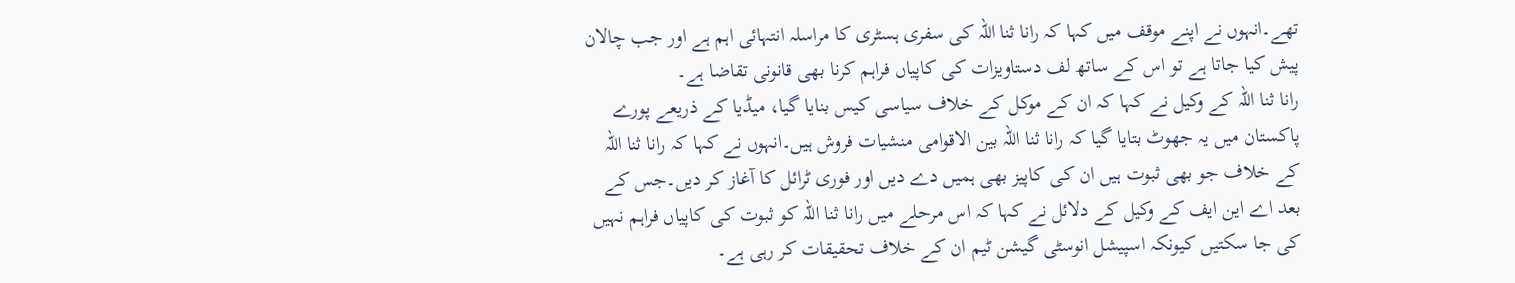تھے۔انہوں نے اپنے موقف میں کہا کہ رانا ثنا اللہ کی سفری ہسٹری کا مراسلہ انتہائی اہم ہے اور جب چالان پیش کیا جاتا ہے تو اس کے ساتھ لف دستاویزات کی کاپیاں فراہم کرنا بھی قانونی تقاضا ہے۔
رانا ثنا اللہ کے وکیل نے کہا کہ ان کے موکل کے خلاف سیاسی کیس بنایا گیا، میڈیا کے ذریعے پورے پاکستان میں یہ جھوٹ بتایا گیا کہ رانا ثنا اللہ بین الاقوامی منشیات فروش ہیں۔انہوں نے کہا کہ رانا ثنا اللہ کے خلاف جو بھی ثبوت ہیں ان کی کاپیز بھی ہمیں دے دیں اور فوری ٹرائل کا آغاز کر دیں۔جس کے بعد اے این ایف کے وکیل کے دلائل نے کہا کہ اس مرحلے میں رانا ثنا اللہ کو ثبوت کی کاپیاں فراہم نہیں کی جا سکتیں کیونکہ اسپیشل انوسٹی گیشن ٹیم ان کے خلاف تحقیقات کر رہی ہے۔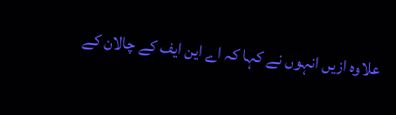علاوہ ازیں انہوں نے کہا کہ اے این ایف کے چالان کے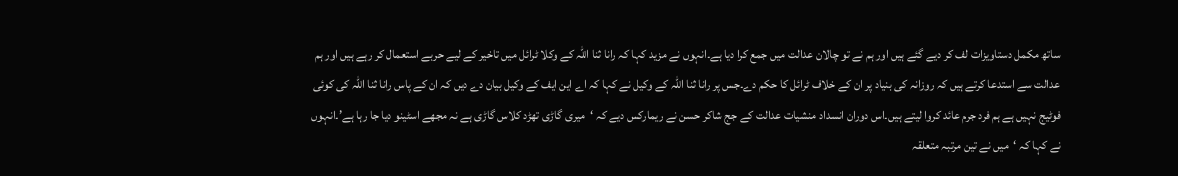ساتھ مکمل دستاویزات لف کر دیے گئے ہیں اور ہم نے تو چالان عدالت میں جمع کرا دیا ہے۔انہوں نے مزید کہا کہ رانا ثنا اللہ کے وکلا ٹرائل میں تاخیر کے لیے حربے استعمال کر رہے ہیں اور ہم عدالت سے استدعا کرتے ہیں کہ روزانہ کی بنیاد پر ان کے خلاف ٹرائل کا حکم دے۔جس پر رانا ثنا اللہ کے وکیل نے کہا کہ اے این ایف کے وکیل بیان دے دیں کہ ان کے پاس رانا ثنا اللہ کی کوئی فوٹیج نہیں ہے ہم فرد جرم عائد کروا لیتے ہیں۔اس دوران انسداد منشیات عدالت کے جج شاکر حسن نے ریمارکس دیے کہ ‘میری گاڑی تھڑد کلاس گاڑی ہے نہ مجھے اسٹینو دیا جا رہا ہے’۔انہوں نے کہا کہ ‘میں نے تین مرتبہ متعلقہ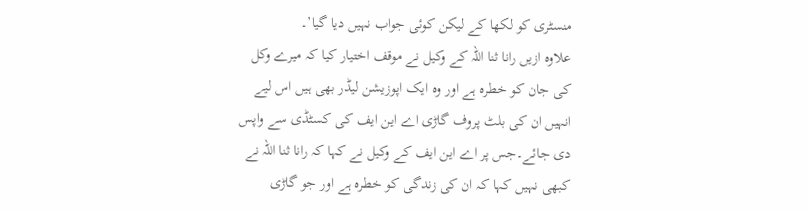منسٹری کو لکھا کے لیکن کوئی جواب نہیں دیا گیا’۔
علاوہ ازیں رانا ثنا اللہ کے وکیل نے موقف اختیار کیا کہ میرے وکل کی جان کو خطرہ ہے اور وہ ایک اپوزیشن لیڈر بھی ہیں اس لیے انہیں ان کی بلٹ پروف گاڑی اے این ایف کی کسٹڈی سے واپس دی جائے۔جس پر اے این ایف کے وکیل نے کہا کہ رانا ثنا اللہ نے کبھی نہیں کہا کہ ان کی زندگی کو خطرہ ہے اور جو گاڑی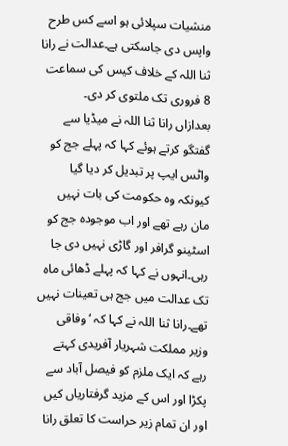منشیات سپلائی ہو اسے کس طرح واپس دی جاسکتی ہے۔عدالت نے رانا ثنا اللہ کے خلاف کیس کی سماعت 8 فروری تک ملتوی کر دی۔
بعدازاں رانا ثنا اللہ نے میڈیا سے گفتگو کرتے ہوئے کہا کہ پہلے جج کو واٹس ایپ پر تبدیل کر دیا گیا کیونکہ وہ حکومت کی بات نہیں مان رہے تھے اور اب موجودہ جج کو اسٹینو گرافر اور گاڑی نہیں دی جا رہی۔انہوں نے کہا کہ پہلے ڈھائی ماہ تک عدالت میں جج ہی تعینات نہیں تھے۔رانا ثنا اللہ نے کہا کہ ‘وفاقی وزیر مملکت شہریار آفریدی کہتے رہے کہ ایک ملزم کو فیصل آباد سے پکڑا اور اس کے مزید گرفتاریاں کیں اور ان تمام زیر حراست کا تعلق رانا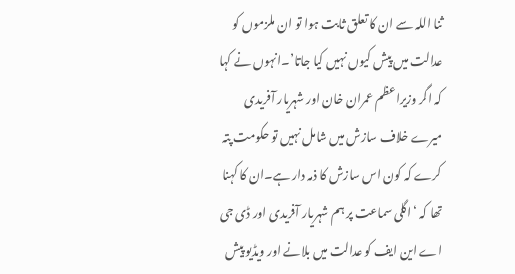ثنا اللہ سے ان کا تعلق ثابت ہوا تو ان ملزموں کو عدالت میں پیش کیوں نہیں کیا جاتا’۔انہوں نے کہا کہ اگر وزیراعظم عمران خان اور شہریار آفریدی میرے خلاف سازش میں شامل نہیں تو حکومت پتہ کرے کہ کون اس سازش کا ذمہ دار ہے۔ان کا کہنا تھا کہ ‘اگلی سماعت پر ہم شہریار آفریدی اور ڈی جی اے این ایف کو عدالت میں بلانے اور ویڈیو پیش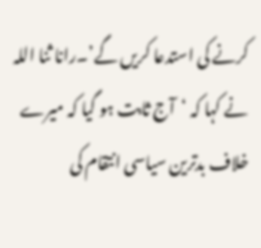کرنے کی استدعا کریں گے’۔رانا ثنا اللہ نے کہا کہ ‘آج ثابت ہو گیا کہ میرے خلاف بدترین سیاسی انتقام کی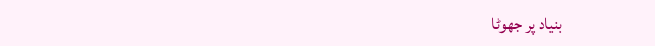بنیاد پر جھوٹا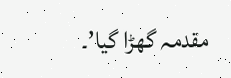مقدمہ گھڑا گیا’۔